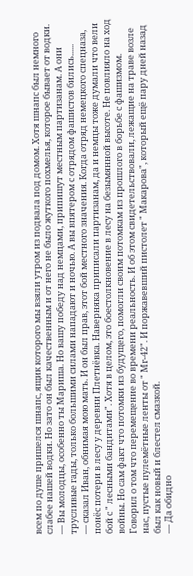всем по душе пришелся шнапс, ящик которого мы взяли утром из подвала под домом. Хотя шнапс был немного слабее нашей водки. Но зато он был качественным и от него не было жуткого похмелья, которое бывает от водки.
— Вы молодцы, особенно ты Мариша. Но вашу победу над немцами, припишут местным партизанам. А они трусливые гады, только большими силами нападают и ночью. А вы впятером с отрядом фашистов бились......
— сказал Иван, обнимая мою мать. И он был прав, этот бой местного значения. Когда отряд немецкого спецназа, понёс потери в лесу у деревни Плетнёвка. Наверняка приписали партизанам, да и немцы тоже думали что вели бой с " лесными бандитами". Хотя в целом, это боестолкновение в лесу на безымянной высоте. Не повлияло на ход войны. Но сам факт что потомки из будущего, помогли своим потомкам из прошлого в борьбе с фашизмом. Говорил о том что перемещение во времени реальность. И об этом свидетельствовали, лежащие на траве возле нас, пустые пулемётные ленты от " Мг-42". И поржавевший пистолет " Макарова", который ещё пару дней назад был как новый и блестел смазкой.
— Да обидно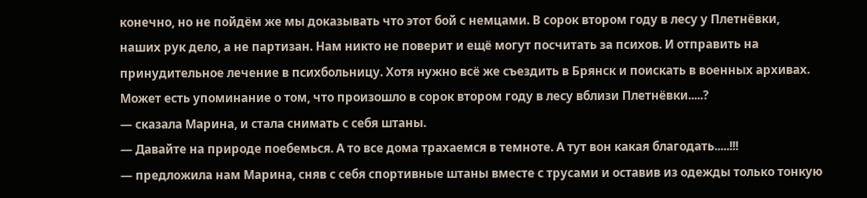конечно, но не пойдём же мы доказывать что этот бой с немцами. В сорок втором году в лесу у Плетнёвки, наших рук дело, а не партизан. Нам никто не поверит и ещё могут посчитать за психов. И отправить на принудительное лечение в психбольницу. Хотя нужно всё же съездить в Брянск и поискать в военных архивах. Может есть упоминание о том, что произошло в сорок втором году в лесу вблизи Плетнёвки.....?
— сказала Марина, и стала снимать с себя штаны.
— Давайте на природе поебемься. А то все дома трахаемся в темноте. А тут вон какая благодать.....!!!
— предложила нам Марина, сняв с себя спортивные штаны вместе с трусами и оставив из одежды только тонкую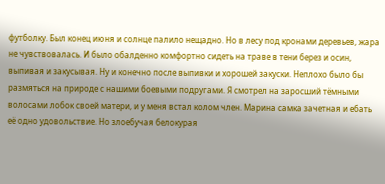футболку. Был конец июня и солнце палило нещадно. Но в лесу под кронами деревьев, жара не чувствовалась. И было обалденно комфортно сидеть на траве в тени берез и осин, выпивая и закусывая. Ну и конечно после выпивки и хорошей закуски. Неплохо было бы размяться на природе с нашими боевыми подругами. Я смотрел на заросший тёмными волосами лобок своей матери, и у меня встал колом член. Марина самка зачетная и ебать её одно удовольствие. Но злоебучая белокурая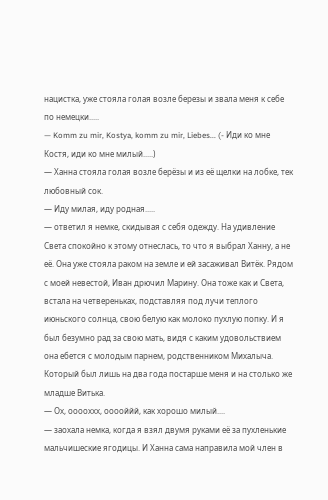нацистка, уже стояла голая возле березы и звала меня к себе по немецки.....
— Komm zu mir, Kostya, komm zu mir, Liebes... (- Иди ко мне Костя, иди ко мне милый.....)
— Ханна стояла голая возле берёзы и из её щелки на лобке, тек любовный сок.
— Иду милая, иду родная.....
— ответил я немке, скидывая с себя одежду. На удивление Света спокойно к этому отнеслась, то что я выбрал Ханну, а не её. Она уже стояла раком на земле и ей засаживал Витёк. Рядом с моей невестой, Иван дрючил Марину. Она тоже как и Света, встала на четвереньках, подставляя под лучи теплого июньского солнца, свою белую как молоко пухлую попку. И я был безумно рад за свою мать, видя с каким удовольствием она ебется с молодым парнем, родственником Михалыча. Который был лишь на два года постарше меня и на столько же младше Витька.
— Ох, ооооххх, ооооййй, как хорошо милый....
— заохала немка, когда я взял двумя руками её за пухленькие мальчишеские ягодицы. И Ханна сама направила мой член в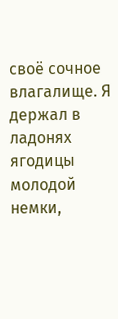своё сочное влагалище. Я держал в ладонях ягодицы молодой немки,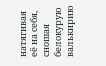натягивая её на себя, сношая белокурую валькирию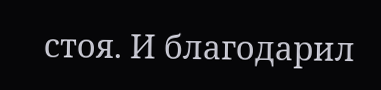стоя. И благодарил